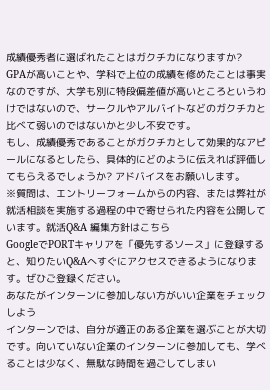成績優秀者に選ばれたことはガクチカになりますか?
GPAが高いことや、学科で上位の成績を修めたことは事実なのですが、大学も別に特段偏差値が高いところというわけではないので、サークルやアルバイトなどのガクチカと比べて弱いのではないかと少し不安です。
もし、成績優秀であることがガクチカとして効果的なアピールになるとしたら、具体的にどのように伝えれば評価してもらえるでしょうか? アドバイスをお願いします。
※質問は、エントリーフォームからの内容、または弊社が就活相談を実施する過程の中で寄せられた内容を公開しています。就活Q&A 編集方針はこちら
GoogleでPORTキャリアを「優先するソース」に登録すると、知りたいQ&Aへすぐにアクセスできるようになります。ぜひご登録ください。
あなたがインターンに参加しない方がいい企業をチェックしよう
インターンでは、自分が適正のある企業を選ぶことが大切です。向いていない企業のインターンに参加しても、学べることは少なく、無駄な時間を過ごしてしまい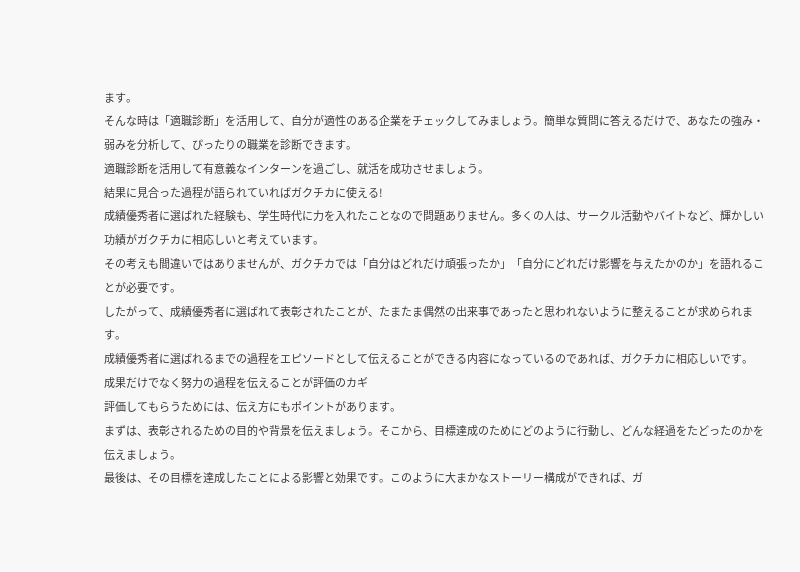ます。
そんな時は「適職診断」を活用して、自分が適性のある企業をチェックしてみましょう。簡単な質問に答えるだけで、あなたの強み・弱みを分析して、ぴったりの職業を診断できます。
適職診断を活用して有意義なインターンを過ごし、就活を成功させましょう。
結果に見合った過程が語られていればガクチカに使える!
成績優秀者に選ばれた経験も、学生時代に力を入れたことなので問題ありません。多くの人は、サークル活動やバイトなど、輝かしい功績がガクチカに相応しいと考えています。
その考えも間違いではありませんが、ガクチカでは「自分はどれだけ頑張ったか」「自分にどれだけ影響を与えたかのか」を語れることが必要です。
したがって、成績優秀者に選ばれて表彰されたことが、たまたま偶然の出来事であったと思われないように整えることが求められます。
成績優秀者に選ばれるまでの過程をエピソードとして伝えることができる内容になっているのであれば、ガクチカに相応しいです。
成果だけでなく努力の過程を伝えることが評価のカギ
評価してもらうためには、伝え方にもポイントがあります。
まずは、表彰されるための目的や背景を伝えましょう。そこから、目標達成のためにどのように行動し、どんな経過をたどったのかを伝えましょう。
最後は、その目標を達成したことによる影響と効果です。このように大まかなストーリー構成ができれば、ガ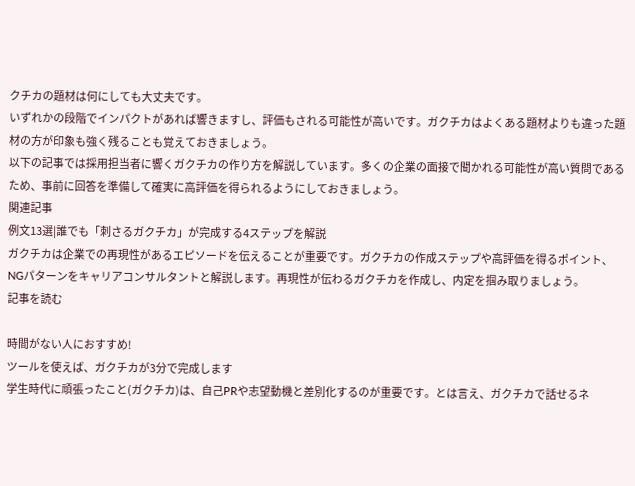クチカの題材は何にしても大丈夫です。
いずれかの段階でインパクトがあれば響きますし、評価もされる可能性が高いです。ガクチカはよくある題材よりも違った題材の方が印象も強く残ることも覚えておきましょう。
以下の記事では採用担当者に響くガクチカの作り方を解説しています。多くの企業の面接で聞かれる可能性が高い質問であるため、事前に回答を準備して確実に高評価を得られるようにしておきましょう。
関連記事
例文13選|誰でも「刺さるガクチカ」が完成する4ステップを解説
ガクチカは企業での再現性があるエピソードを伝えることが重要です。ガクチカの作成ステップや高評価を得るポイント、NGパターンをキャリアコンサルタントと解説します。再現性が伝わるガクチカを作成し、内定を掴み取りましょう。
記事を読む

時間がない人におすすめ!
ツールを使えば、ガクチカが3分で完成します
学生時代に頑張ったこと(ガクチカ)は、自己PRや志望動機と差別化するのが重要です。とは言え、ガクチカで話せるネ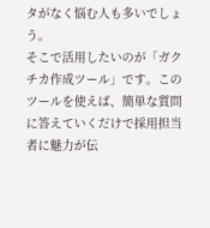タがなく悩む人も多いでしょう。
そこで活用したいのが「ガクチカ作成ツール」です。このツールを使えば、簡単な質問に答えていくだけで採用担当者に魅力が伝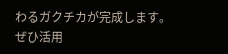わるガクチカが完成します。
ぜひ活用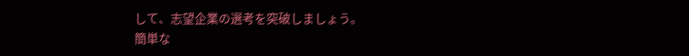して、志望企業の選考を突破しましょう。
簡単な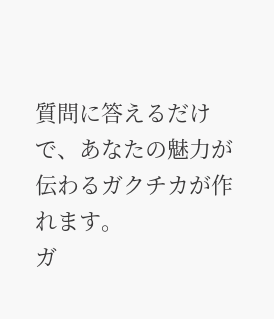質問に答えるだけで、あなたの魅力が伝わるガクチカが作れます。
ガ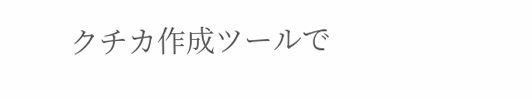クチカ作成ツールで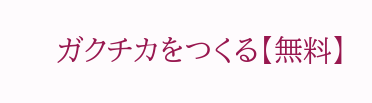ガクチカをつくる【無料】